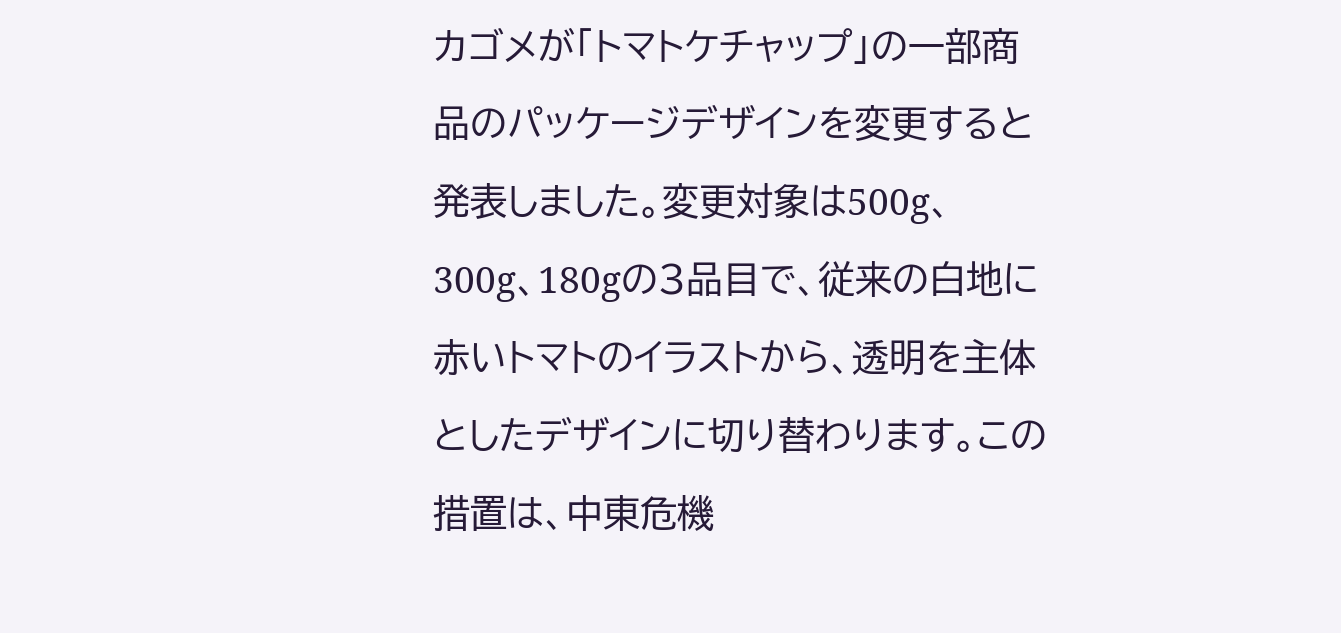カゴメが「トマトケチャップ」の一部商品のパッケージデザインを変更すると発表しました。変更対象は500g、300g、180gの3品目で、従来の白地に赤いトマトのイラストから、透明を主体としたデザインに切り替わります。この措置は、中東危機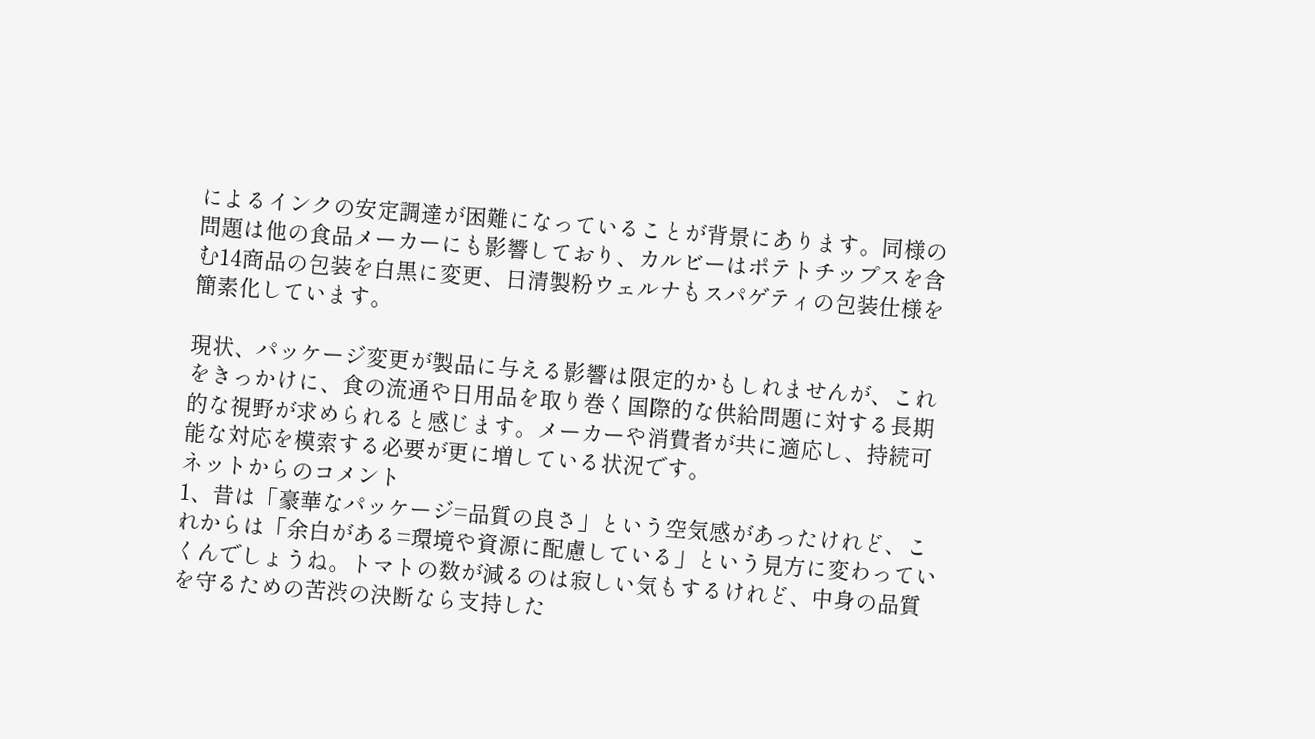によるインクの安定調達が困難になっていることが背景にあります。同様の問題は他の食品メーカーにも影響しており、カルビーはポテトチップスを含む14商品の包装を白黒に変更、日清製粉ウェルナもスパゲティの包装仕様を簡素化しています。

現状、パッケージ変更が製品に与える影響は限定的かもしれませんが、これをきっかけに、食の流通や日用品を取り巻く国際的な供給問題に対する長期的な視野が求められると感じます。メーカーや消費者が共に適応し、持続可能な対応を模索する必要が更に増している状況です。
ネットからのコメント
1、昔は「豪華なパッケージ=品質の良さ」という空気感があったけれど、これからは「余白がある=環境や資源に配慮している」という見方に変わっていくんでしょうね。トマトの数が減るのは寂しい気もするけれど、中身の品質を守るための苦渋の決断なら支持した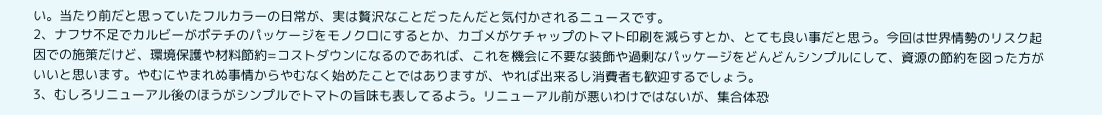い。当たり前だと思っていたフルカラーの日常が、実は贅沢なことだったんだと気付かされるニュースです。
2、ナフサ不足でカルビーがポテチのパッケージをモノクロにするとか、カゴメがケチャップのトマト印刷を減らすとか、とても良い事だと思う。今回は世界情勢のリスク起因での施策だけど、環境保護や材料節約=コストダウンになるのであれば、これを機会に不要な装飾や過剰なパッケージをどんどんシンプルにして、資源の節約を図った方がいいと思います。やむにやまれぬ事情からやむなく始めたことではありますが、やれば出来るし消費者も歓迎するでしょう。
3、むしろリニューアル後のほうがシンプルでトマトの旨味も表してるよう。リニューアル前が悪いわけではないが、集合体恐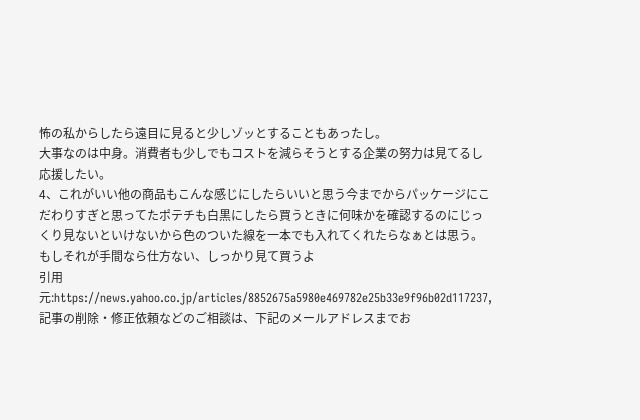怖の私からしたら遠目に見ると少しゾッとすることもあったし。
大事なのは中身。消費者も少しでもコストを減らそうとする企業の努力は見てるし応援したい。
4、これがいい他の商品もこんな感じにしたらいいと思う今までからパッケージにこだわりすぎと思ってたポテチも白黒にしたら買うときに何味かを確認するのにじっくり見ないといけないから色のついた線を一本でも入れてくれたらなぁとは思う。もしそれが手間なら仕方ない、しっかり見て買うよ
引用元:https://news.yahoo.co.jp/articles/8852675a5980e469782e25b33e9f96b02d117237,記事の削除・修正依頼などのご相談は、下記のメールアドレスまでお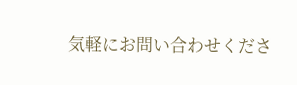気軽にお問い合わせくださ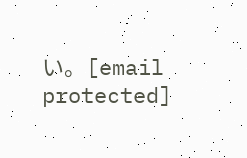い。[email protected]